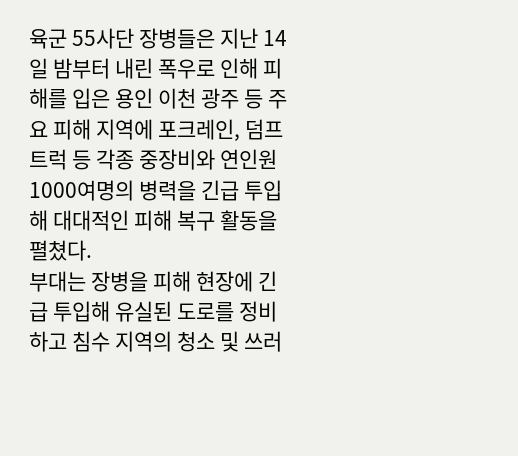육군 55사단 장병들은 지난 14일 밤부터 내린 폭우로 인해 피해를 입은 용인 이천 광주 등 주요 피해 지역에 포크레인, 덤프트럭 등 각종 중장비와 연인원 1000여명의 병력을 긴급 투입해 대대적인 피해 복구 활동을 펼쳤다.
부대는 장병을 피해 현장에 긴급 투입해 유실된 도로를 정비하고 침수 지역의 청소 및 쓰러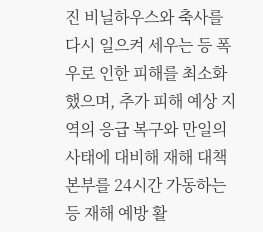진 비닐하우스와 축사를 다시 일으켜 세우는 등 폭우로 인한 피해를 최소화 했으며, 추가 피해 예상 지역의 응급 복구와 만일의 사태에 대비해 재해 대책본부를 24시간 가동하는 등 재해 예방 활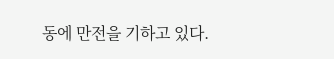동에 만전을 기하고 있다.